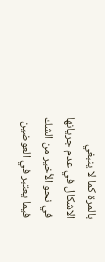بالمرة كما لا ينبغي الاشكال في عدم جريانها في نحو الأخير من الشك فيما يعتبر في العوضين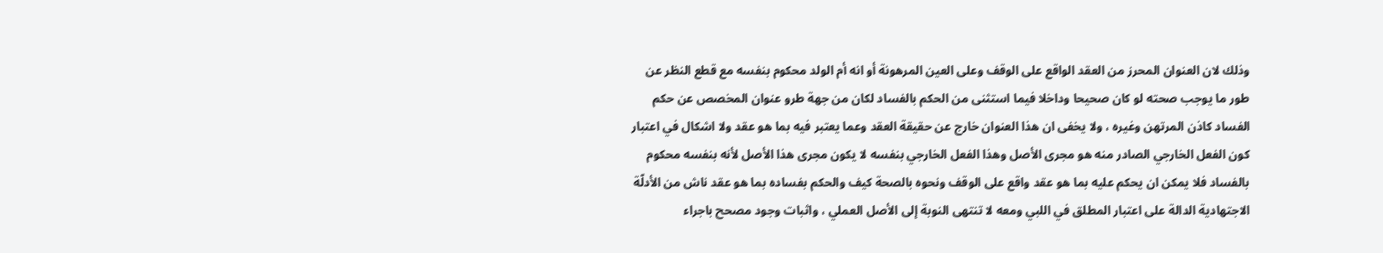وذلك لان العنوان المحرز من العقد الواقع على الوقف وعلى العين المرهونة أو انه أم الولد محكوم بنفسه مع قطع النظر عن طور ما يوجب صحته لو كان صحيحا وداخلا فيما استثنى من الحكم بالفساد لكان من جهة طرو عنوان المخصص عن حكم الفساد كاذن المرتهن وغيره ، ولا يخفى ان هذا العنوان خارج عن حقيقة العقد وعما يعتبر فيه بما هو عقد ولا اشكال في اعتبار كون الفعل الخارجي الصادر منه هو مجرى الأصل وهذا الفعل الخارجي بنفسه لا يكون مجرى هذا الأصل لأنه بنفسه محكوم بالفساد فلا يمكن ان يحكم عليه بما هو عقد واقع على الوقف ونحوه بالصحة كيف والحكم بفساده بما هو عقد ناش من الأدلّة الاجتهادية الدالة على اعتبار المطلق في اللبي ومعه لا تنتهى النوبة إلى الأصل العملي ، واثبات وجود مصحح باجراء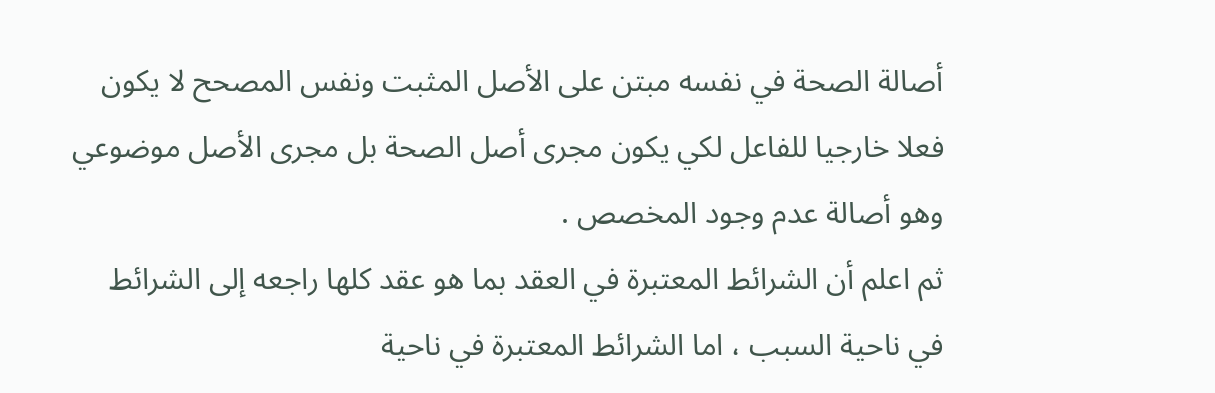أصالة الصحة في نفسه مبتن على الأصل المثبت ونفس المصحح لا يكون فعلا خارجيا للفاعل لكي يكون مجرى أصل الصحة بل مجرى الأصل موضوعي وهو أصالة عدم وجود المخصص .
ثم اعلم أن الشرائط المعتبرة في العقد بما هو عقد كلها راجعه إلى الشرائط في ناحية السبب ، اما الشرائط المعتبرة في ناحية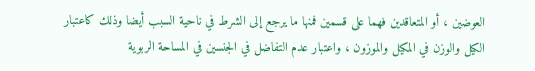العوضين ، أو المتعاقدين فهما على قسمين فمنها ما يرجع إلى الشرط في ناحية السبب أيضا وذلك كاعتبار الكيل والوزن في المكيل والموزون ، واعتبار عدم التفاضل في الجنسين في المساحة الربوية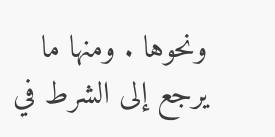ونحوها . ومنها ما يرجع إلى الشرط في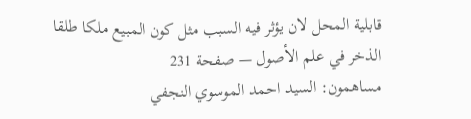قابلية المحل لان يؤثر فيه السبب مثل كون المبيع ملكا طلقا
الذخر في علم الأصول — صفحة 231
مساهمون: السيد احمد الموسوي النجفي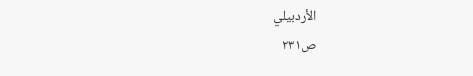الأردبيلي
ص٢٣١